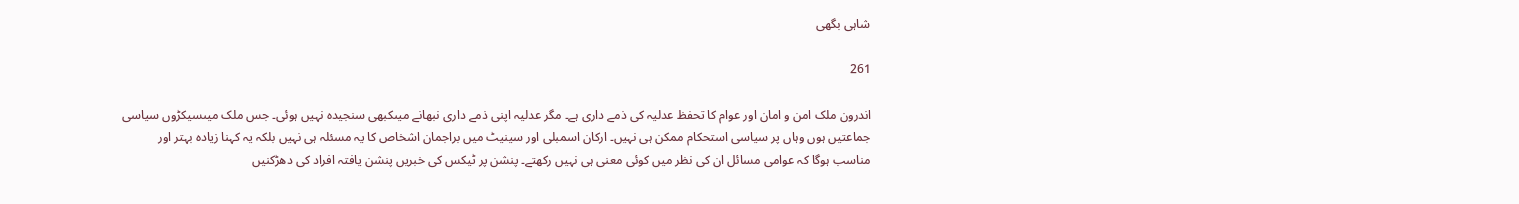شاہی بگھی

261

اندرون ملک امن و امان اور عوام کا تحفظ عدلیہ کی ذمے داری ہے۔ مگر عدلیہ اپنی ذمے داری نبھانے میںکبھی سنجیدہ نہیں ہوئی۔ جس ملک میںسیکڑوں سیاسی جماعتیں ہوں وہاں پر سیاسی استحکام ممکن ہی نہیں۔ ارکان اسمبلی اور سینیٹ میں براجمان اشخاص کا یہ مسئلہ ہی نہیں بلکہ یہ کہنا زیادہ بہتر اور مناسب ہوگا کہ عوامی مسائل ان کی نظر میں کوئی معنی ہی نہیں رکھتے۔ پنشن پر ٹیکس کی خبریں پنشن یافتہ افراد کی دھڑکنیں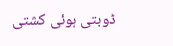ڈوبتی ہوئی کشتی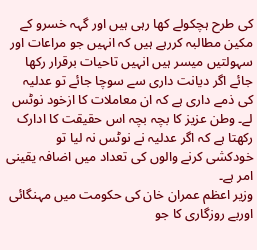کی طرح ہچکولے کھا رہی ہیں اور گہہ خسرو کے مکین مطالبہ کررہے ہیں کہ انہیں جو مراعات اور سہولتیں میسر ہیں انہیں تاحیات برقرار رکھا جائے اگر دیانت داری سے سوچا جائے تو عدلیہ کی ذمے داری ہے کہ ان معاملات کا ازخود نوٹس لے۔ وطن عزیز کا بچہ بچہ اس حقیقت کا ادارک رکھتا ہے کہ اگر عدلیہ نے نوٹس نہ لیا تو خودکشی کرنے والوں کی تعداد میں اضافہ یقینی امر ہے۔
وزیر اعظم عمران خان کی حکومت میں مہنگائی اوربے روزگاری کا جو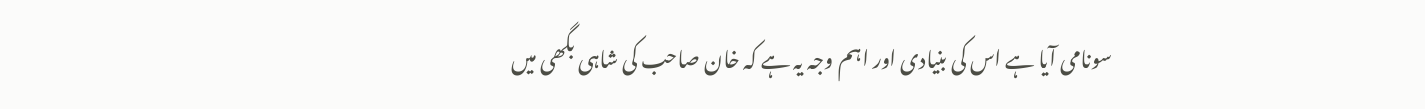سونامی آیا ہے اس کی بنیادی اور اہم وجہ یہ ہے کہ خان صاحب کی شاہی بگھی میں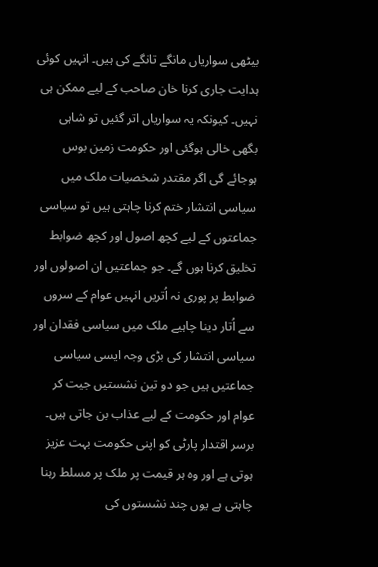بیٹھی سواریاں مانگے تانگے کی ہیں۔ انہیں کوئی ہدایت جاری کرنا خان صاحب کے لیے ممکن ہی نہیں۔ کیونکہ یہ سواریاں اتر گئیں تو شاہی بگھی خالی ہوگئی اور حکومت زمین بوس ہوجائے گی اگر مقتدر شخصیات ملک میں سیاسی انتشار ختم کرنا چاہتی ہیں تو سیاسی جماعتوں کے لیے کچھ اصول اور کچھ ضوابط تخلیق کرنا ہوں گے۔ جو جماعتیں ان اصولوں اور ضوابط پر پوری نہ اُتریں انہیں عوام کے سروں سے اُتار دینا چاہیے ملک میں سیاسی فقدان اور سیاسی انتشار کی بڑی وجہ ایسی سیاسی جماعتیں ہیں جو دو تین نشستیں جیت کر عوام اور حکومت کے لیے عذاب بن جاتی ہیں۔ برسر اقتدار پارٹی کو اپنی حکومت بہت عزیز ہوتی ہے اور وہ ہر قیمت پر ملک پر مسلط رہنا چاہتی ہے یوں چند نشستوں کی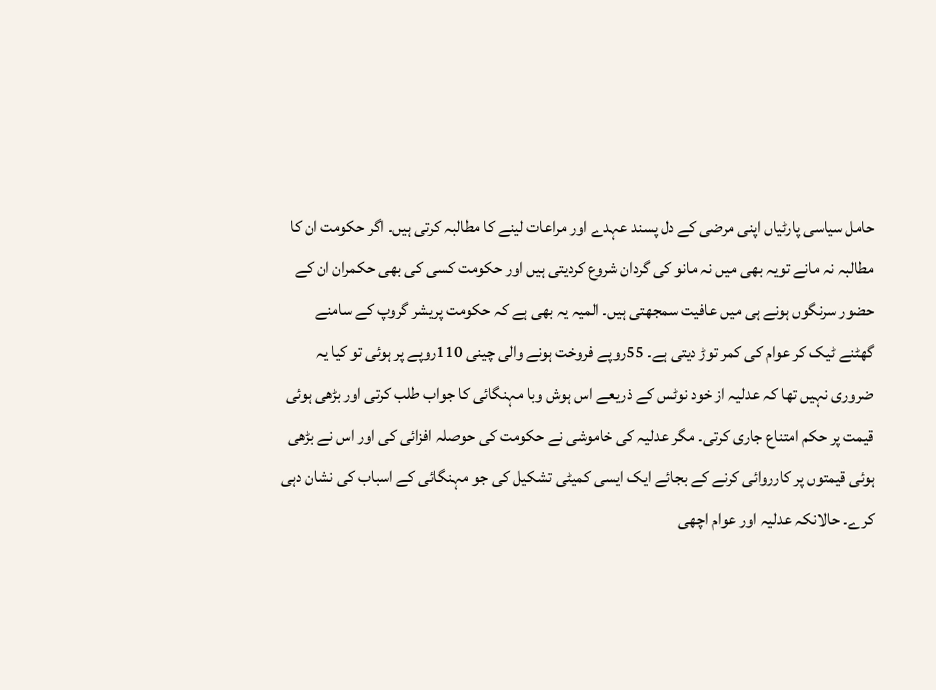حامل سیاسی پارٹیاں اپنی مرضی کے دل پسند عہدے اور مراعات لینے کا مطالبہ کرتی ہیں۔ اگر حکومت ان کا مطالبہ نہ مانے تویہ بھی میں نہ مانو کی گردان شروع کردیتی ہیں اور حکومت کسی کی بھی حکمران ان کے حضور سرنگوں ہونے ہی میں عافیت سمجھتی ہیں۔ المیہ یہ بھی ہے کہ حکومت پریشر گروپ کے سامنے گھٹنے ٹیک کر عوام کی کمر توڑ دیتی ہے۔ 55روپے فروخت ہونے والی چینی 110روپے پر ہوئی تو کیا یہ ضروری نہیں تھا کہ عدلیہ از خود نوٹس کے ذریعے اس ہوش وبا مہنگائی کا جواب طلب کرتی اور بڑھی ہوئی قیمت پر حکم امتناع جاری کرتی۔ مگر عدلیہ کی خاموشی نے حکومت کی حوصلہ افزائی کی اور اس نے بڑھی ہوئی قیمتوں پر کارروائی کرنے کے بجائے ایک ایسی کمیٹی تشکیل کی جو مہنگائی کے اسباب کی نشان دہی کرے۔ حالانکہ عدلیہ اور عوام اچھی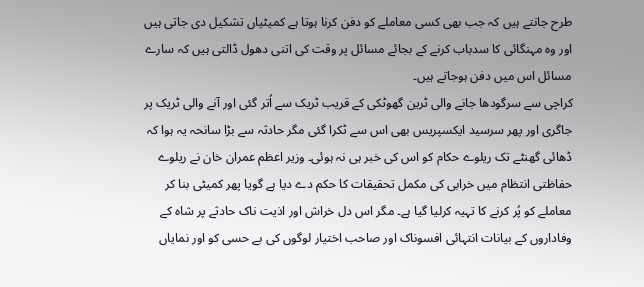طرح جانتے ہیں کہ جب بھی کسی معاملے کو دفن کرنا ہوتا ہے کمیٹیاں تشکیل دی جاتی ہیں اور وہ مہنگائی کا سدباب کرنے کے بجائے مسائل پر وقت کی اتنی دھول ڈالتی ہیں کہ سارے مسائل اس میں دفن ہوجاتے ہیں۔
کراچی سے سرگودھا جانے والی ٹرین گھوٹکی کے قریب ٹریک سے اُتر گئی اور آنے والی ٹریک پر جاگری اور پھر سرسید ایکسپریس بھی اس سے ٹکرا گئی مگر حادثہ سے بڑا سانحہ یہ ہوا کہ ڈھائی گھنٹے تک ریلوے حکام کو اس کی خبر ہی نہ ہوئی۔ وزیر اعظم عمران خان نے ریلوے حفاظتی انتظام میں خرابی کی مکمل تحقیقات کا حکم دے دیا ہے گویا پھر کمیٹی بنا کر معاملے کو پُر کرنے کا تہیہ کرلیا گیا ہے۔ مگر اس دل خراش اور اذیت ناک حادثے پر شاہ کے وفاداروں کے بیانات انتہائی افسوناک اور صاحب اختیار لوگوں کی بے حسی کو اور نمایاں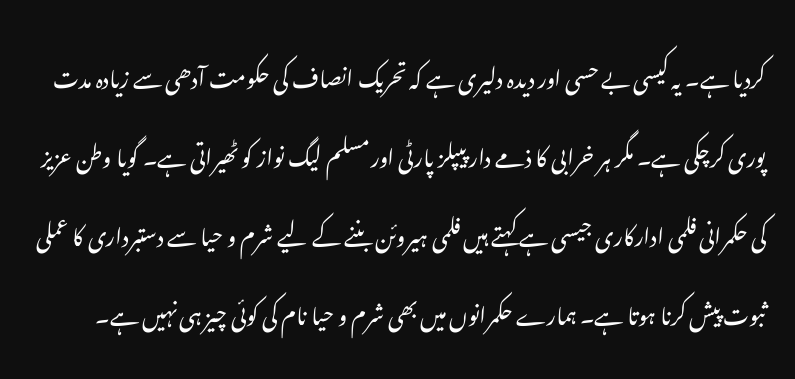کردیا ہے۔ یہ کیسی بے حسی اور دیدہ دلیری ہے کہ تحریک انصاف کی حکومت آدھی سے زیادہ مدت پوری کرچکی ہے۔ مگر ہر خرابی کا ذمے دار پیپلز پارٹی اور مسلم لیگ نواز کو ٹھیراتی ہے۔ گویا وطن عزیز کی حکمرانی فلمی ادارکاری جیسی ہے کہتے ہیں فلمی ہیروئن بننے کے لیے شرم و حیا سے دستبرداری کا عملی ثبوت پیش کرنا ہوتا ہے۔ ہمارے حکمرانوں میں بھی شرم و حیا نام کی کوئی چیز ہی نہیں ہے۔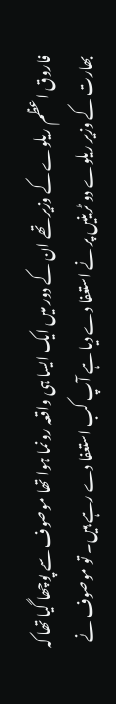فاروق اعظم ریلوے کے وزیر تھے ان کے دور میں ایک ایسا ہی واقعہ رونما ہوا تھا موصوف سے پوچھا گیا تھا کہ بھارت کے وزیر ریلوے دو ٹرینیں پر نے استعفا دے دیا ہے آپ کب استعفا دے رہے ہیں۔ تو موصوف نے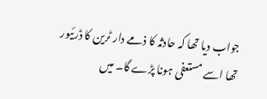جواب دیا تھا کہ حادثہ کا ذمے دار ٹرین کا ڈرئیور تھا اسے مستعفی ہونا پڑے گا۔ میں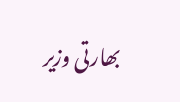بھارتی وزیر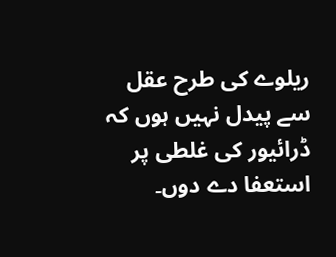ریلوے کی طرح عقل سے پیدل نہیں ہوں کہ ڈرائیور کی غلطی پر استعفا دے دوں۔